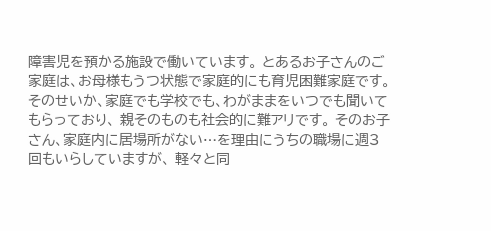障害児を預かる施設で働いています。 とあるお子さんのご家庭は、お母様もうつ状態で家庭的にも育児困難家庭です。 そのせいか、家庭でも学校でも、わがままをいつでも聞いてもらっており、 親そのものも社会的に難アリです。 そのお子さん、家庭内に居場所がない…を理由にうちの職場に週3回もいらしていますが、 軽々と同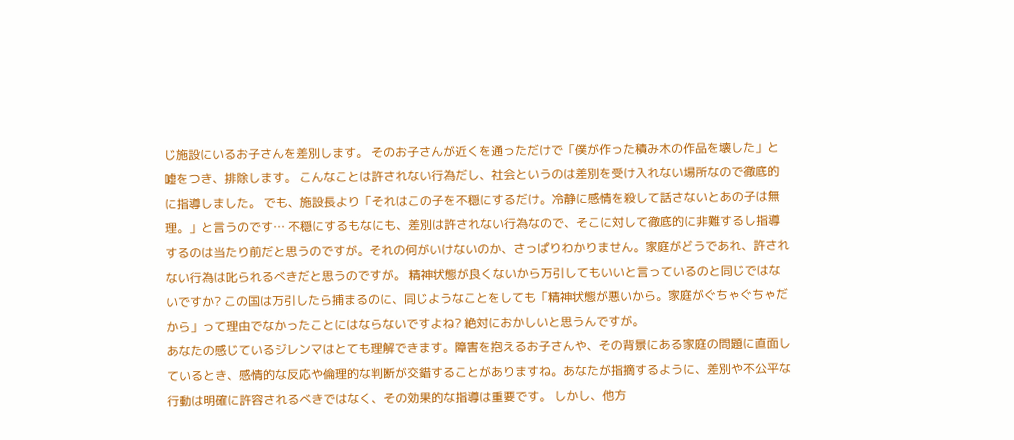じ施設にいるお子さんを差別します。 そのお子さんが近くを通っただけで「僕が作った積み木の作品を壊した」と嘘をつき、排除します。 こんなことは許されない行為だし、社会というのは差別を受け入れない場所なので徹底的に指導しました。 でも、施設長より「それはこの子を不穏にするだけ。冷静に感情を殺して話さないとあの子は無理。」と言うのです… 不穏にするもなにも、差別は許されない行為なので、そこに対して徹底的に非難するし指導するのは当たり前だと思うのですが。それの何がいけないのか、さっぱりわかりません。家庭がどうであれ、許されない行為は叱られるべきだと思うのですが。 精神状態が良くないから万引してもいいと言っているのと同じではないですか? この国は万引したら捕まるのに、同じようなことをしても「精神状態が悪いから。家庭がぐちゃぐちゃだから」って理由でなかったことにはならないですよね? 絶対におかしいと思うんですが。
あなたの感じているジレンマはとても理解できます。障害を抱えるお子さんや、その背景にある家庭の問題に直面しているとき、感情的な反応や倫理的な判断が交錯することがありますね。あなたが指摘するように、差別や不公平な行動は明確に許容されるべきではなく、その効果的な指導は重要です。 しかし、他方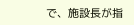で、施設長が指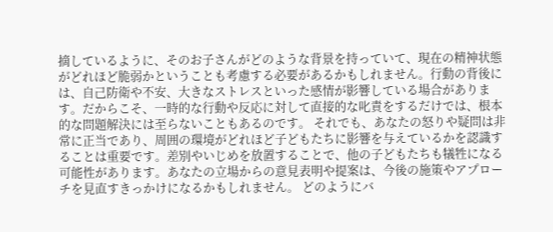摘しているように、そのお子さんがどのような背景を持っていて、現在の精神状態がどれほど脆弱かということも考慮する必要があるかもしれません。行動の背後には、自己防衛や不安、大きなストレスといった感情が影響している場合があります。だからこそ、一時的な行動や反応に対して直接的な叱責をするだけでは、根本的な問題解決には至らないこともあるのです。 それでも、あなたの怒りや疑問は非常に正当であり、周囲の環境がどれほど子どもたちに影響を与えているかを認識することは重要です。差別やいじめを放置することで、他の子どもたちも犠牲になる可能性があります。あなたの立場からの意見表明や提案は、今後の施策やアプローチを見直すきっかけになるかもしれません。 どのようにバ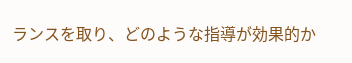ランスを取り、どのような指導が効果的か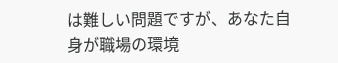は難しい問題ですが、あなた自身が職場の環境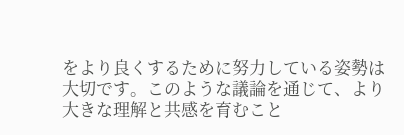をより良くするために努力している姿勢は大切です。このような議論を通じて、より大きな理解と共感を育むこと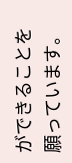ができることを願っています。